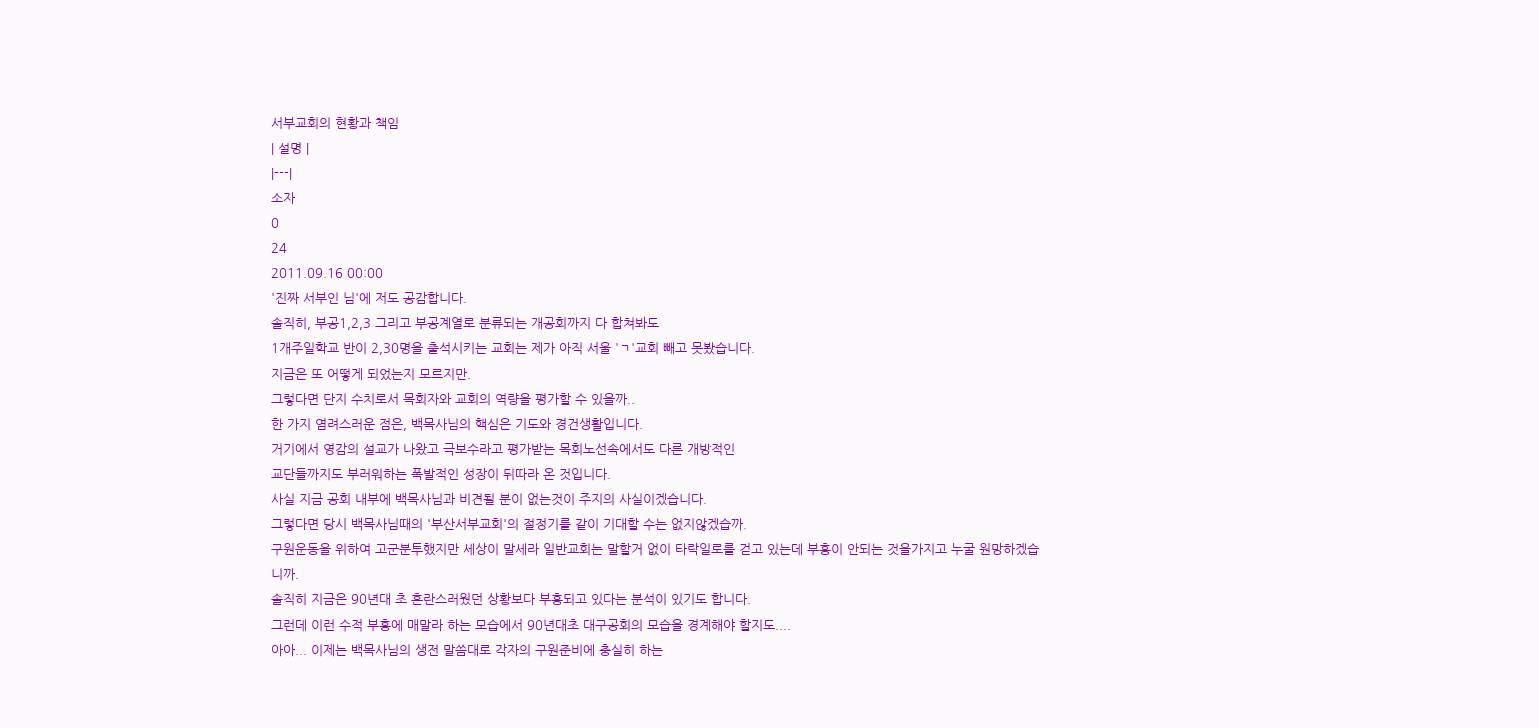서부교회의 현황과 책임
| 설명 |
|---|
소자
0
24
2011.09.16 00:00
'진짜 서부인 님'에 저도 공감합니다.
솔직히, 부공1,2,3 그리고 부공계열로 분류되는 개공회까지 다 합쳐봐도
1개주일학교 반이 2,30명을 출석시키는 교회는 제가 아직 서울 'ㄱ'교회 빼고 못봤습니다.
지금은 또 어떻게 되었는지 모르지만.
그렇다면 단지 수치로서 목회자와 교회의 역량을 평가할 수 있을까..
한 가지 염려스러운 점은, 백목사님의 핵심은 기도와 경건생활입니다.
거기에서 영감의 설교가 나왔고 극보수라고 평가받는 목회노선속에서도 다른 개방적인
교단들까지도 부러워하는 폭발적인 성장이 뒤따라 온 것입니다.
사실 지금 공회 내부에 백목사님과 비견될 분이 없는것이 주지의 사실이겠습니다.
그렇다면 당시 백목사님때의 '부산서부교회'의 절정기를 같이 기대할 수는 없지않겠습까.
구원운동을 위하여 고군분투했지만 세상이 말세라 일반교회는 말할거 없이 타락일로를 걷고 있는데 부흥이 안되는 것을가지고 누굴 원망하겠습니까.
솔직히 지금은 90년대 초 혼란스러웠던 상황보다 부흥되고 있다는 분석이 있기도 합니다.
그런데 이런 수적 부흥에 매말라 하는 모습에서 90년대초 대구공회의 모습을 경계해야 할지도....
아아... 이제는 백목사님의 생전 말씀대로 각자의 구원준비에 충실히 하는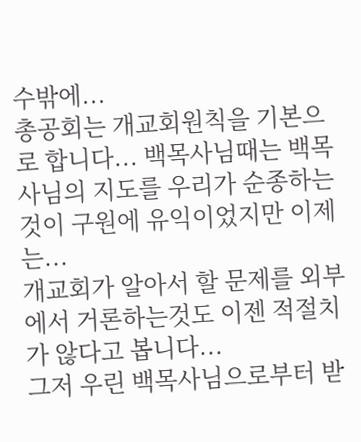수밖에...
총공회는 개교회원칙을 기본으로 합니다... 백목사님때는 백목사님의 지도를 우리가 순종하는것이 구원에 유익이었지만 이제는...
개교회가 알아서 할 문제를 외부에서 거론하는것도 이젠 적절치가 않다고 봅니다...
그저 우린 백목사님으로부터 받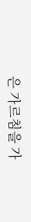은 가르침을 가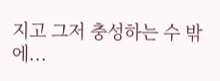지고 그저 충성하는 수 밖에...